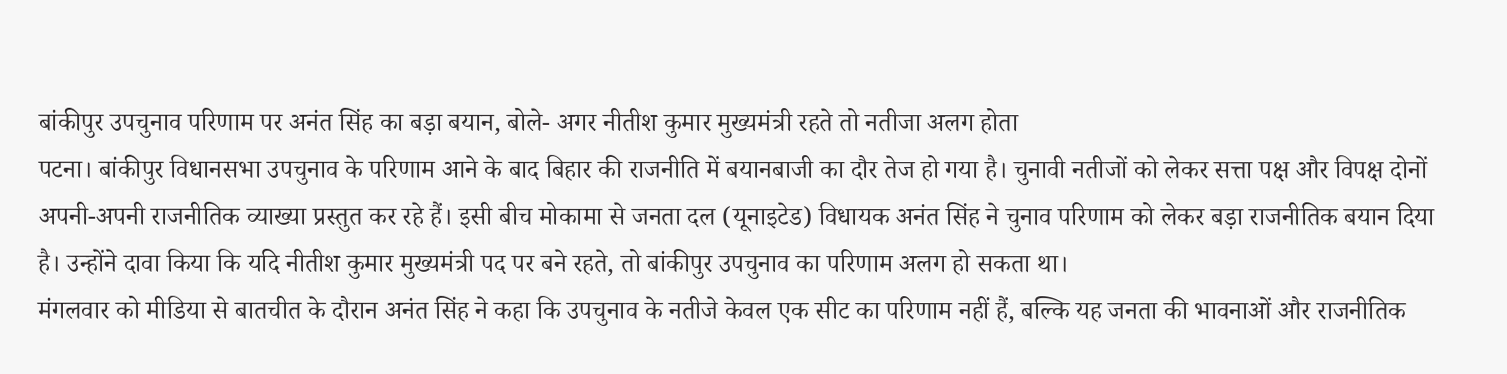बांकीपुर उपचुनाव परिणाम पर अनंत सिंह का बड़ा बयान, बोले- अगर नीतीश कुमार मुख्यमंत्री रहते तो नतीजा अलग होता
पटना। बांकीपुर विधानसभा उपचुनाव के परिणाम आने के बाद बिहार की राजनीति में बयानबाजी का दौर तेज हो गया है। चुनावी नतीजों को लेकर सत्ता पक्ष और विपक्ष दोनों अपनी-अपनी राजनीतिक व्याख्या प्रस्तुत कर रहे हैं। इसी बीच मोकामा से जनता दल (यूनाइटेड) विधायक अनंत सिंह ने चुनाव परिणाम को लेकर बड़ा राजनीतिक बयान दिया है। उन्होंने दावा किया कि यदि नीतीश कुमार मुख्यमंत्री पद पर बने रहते, तो बांकीपुर उपचुनाव का परिणाम अलग हो सकता था।
मंगलवार को मीडिया से बातचीत के दौरान अनंत सिंह ने कहा कि उपचुनाव के नतीजे केवल एक सीट का परिणाम नहीं हैं, बल्कि यह जनता की भावनाओं और राजनीतिक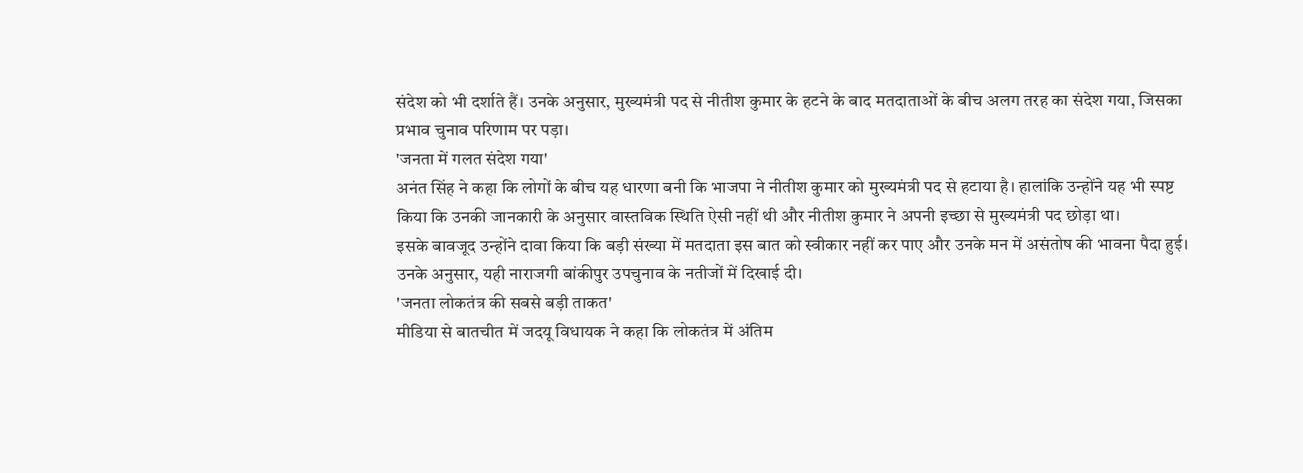संदेश को भी दर्शाते हैं। उनके अनुसार, मुख्यमंत्री पद से नीतीश कुमार के हटने के बाद मतदाताओं के बीच अलग तरह का संदेश गया, जिसका प्रभाव चुनाव परिणाम पर पड़ा।
'जनता में गलत संदेश गया'
अनंत सिंह ने कहा कि लोगों के बीच यह धारणा बनी कि भाजपा ने नीतीश कुमार को मुख्यमंत्री पद से हटाया है। हालांकि उन्होंने यह भी स्पष्ट किया कि उनकी जानकारी के अनुसार वास्तविक स्थिति ऐसी नहीं थी और नीतीश कुमार ने अपनी इच्छा से मुख्यमंत्री पद छोड़ा था।
इसके बावजूद उन्होंने दावा किया कि बड़ी संख्या में मतदाता इस बात को स्वीकार नहीं कर पाए और उनके मन में असंतोष की भावना पैदा हुई। उनके अनुसार, यही नाराजगी बांकीपुर उपचुनाव के नतीजों में दिखाई दी।
'जनता लोकतंत्र की सबसे बड़ी ताकत'
मीडिया से बातचीत में जदयू विधायक ने कहा कि लोकतंत्र में अंतिम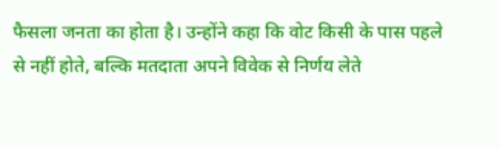फैसला जनता का होता है। उन्होंने कहा कि वोट किसी के पास पहले से नहीं होते, बल्कि मतदाता अपने विवेक से निर्णय लेते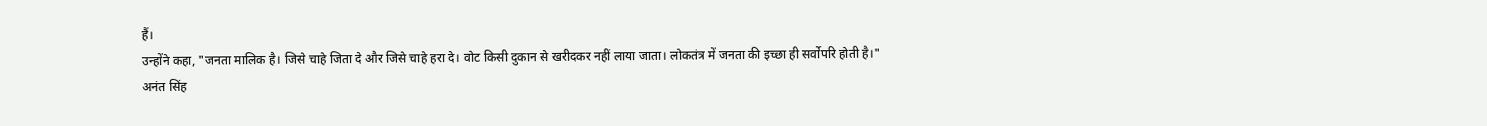हैं।
उन्होंने कहा, "जनता मालिक है। जिसे चाहे जिता दे और जिसे चाहे हरा दे। वोट किसी दुकान से खरीदकर नहीं लाया जाता। लोकतंत्र में जनता की इच्छा ही सर्वोपरि होती है।"
अनंत सिंह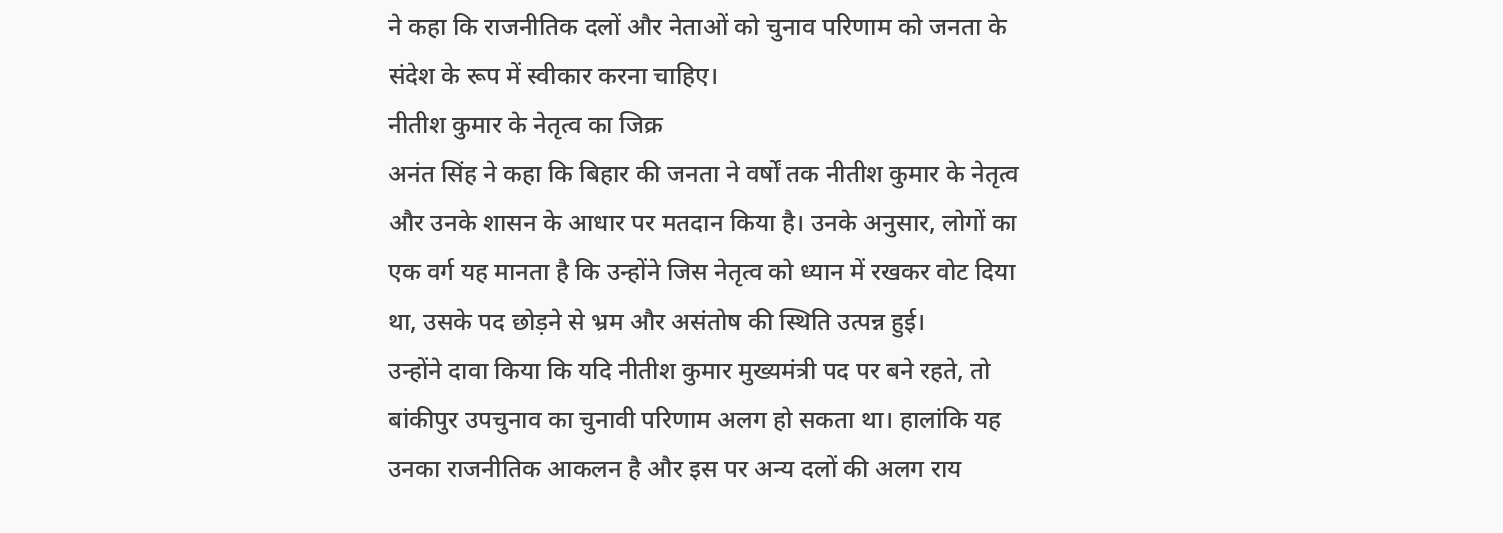ने कहा कि राजनीतिक दलों और नेताओं को चुनाव परिणाम को जनता के संदेश के रूप में स्वीकार करना चाहिए।
नीतीश कुमार के नेतृत्व का जिक्र
अनंत सिंह ने कहा कि बिहार की जनता ने वर्षों तक नीतीश कुमार के नेतृत्व और उनके शासन के आधार पर मतदान किया है। उनके अनुसार, लोगों का एक वर्ग यह मानता है कि उन्होंने जिस नेतृत्व को ध्यान में रखकर वोट दिया था, उसके पद छोड़ने से भ्रम और असंतोष की स्थिति उत्पन्न हुई।
उन्होंने दावा किया कि यदि नीतीश कुमार मुख्यमंत्री पद पर बने रहते, तो बांकीपुर उपचुनाव का चुनावी परिणाम अलग हो सकता था। हालांकि यह उनका राजनीतिक आकलन है और इस पर अन्य दलों की अलग राय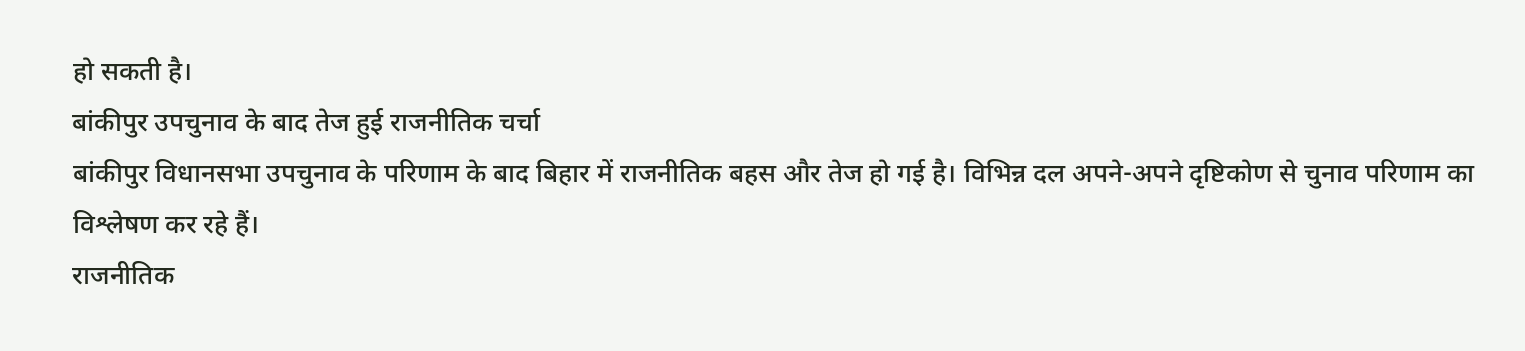हो सकती है।
बांकीपुर उपचुनाव के बाद तेज हुई राजनीतिक चर्चा
बांकीपुर विधानसभा उपचुनाव के परिणाम के बाद बिहार में राजनीतिक बहस और तेज हो गई है। विभिन्न दल अपने-अपने दृष्टिकोण से चुनाव परिणाम का विश्लेषण कर रहे हैं।
राजनीतिक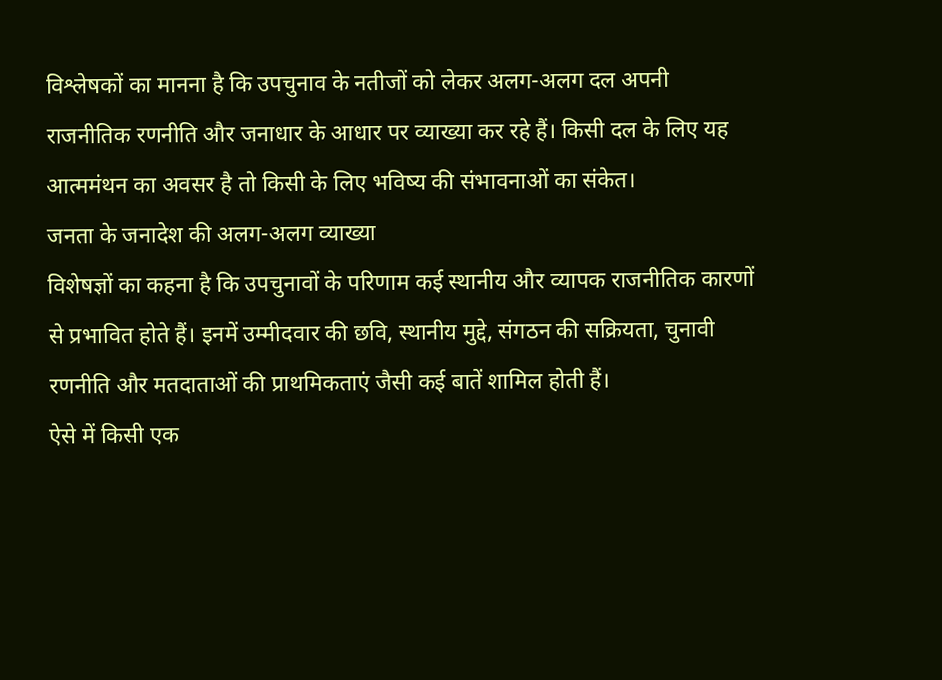विश्लेषकों का मानना है कि उपचुनाव के नतीजों को लेकर अलग-अलग दल अपनी राजनीतिक रणनीति और जनाधार के आधार पर व्याख्या कर रहे हैं। किसी दल के लिए यह आत्ममंथन का अवसर है तो किसी के लिए भविष्य की संभावनाओं का संकेत।
जनता के जनादेश की अलग-अलग व्याख्या
विशेषज्ञों का कहना है कि उपचुनावों के परिणाम कई स्थानीय और व्यापक राजनीतिक कारणों से प्रभावित होते हैं। इनमें उम्मीदवार की छवि, स्थानीय मुद्दे, संगठन की सक्रियता, चुनावी रणनीति और मतदाताओं की प्राथमिकताएं जैसी कई बातें शामिल होती हैं।
ऐसे में किसी एक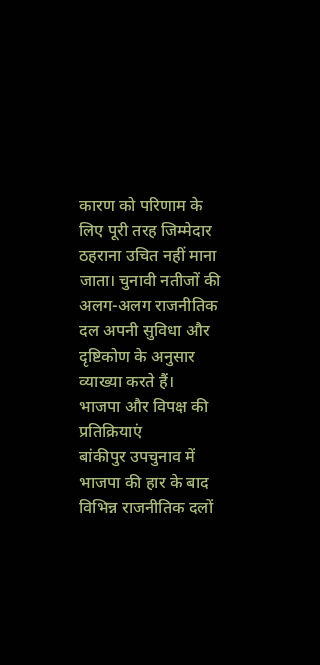कारण को परिणाम के लिए पूरी तरह जिम्मेदार ठहराना उचित नहीं माना जाता। चुनावी नतीजों की अलग-अलग राजनीतिक दल अपनी सुविधा और दृष्टिकोण के अनुसार व्याख्या करते हैं।
भाजपा और विपक्ष की प्रतिक्रियाएं
बांकीपुर उपचुनाव में भाजपा की हार के बाद विभिन्न राजनीतिक दलों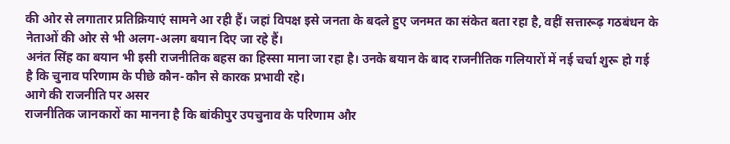की ओर से लगातार प्रतिक्रियाएं सामने आ रही हैं। जहां विपक्ष इसे जनता के बदले हुए जनमत का संकेत बता रहा है, वहीं सत्तारूढ़ गठबंधन के नेताओं की ओर से भी अलग-अलग बयान दिए जा रहे हैं।
अनंत सिंह का बयान भी इसी राजनीतिक बहस का हिस्सा माना जा रहा है। उनके बयान के बाद राजनीतिक गलियारों में नई चर्चा शुरू हो गई है कि चुनाव परिणाम के पीछे कौन-कौन से कारक प्रभावी रहे।
आगे की राजनीति पर असर
राजनीतिक जानकारों का मानना है कि बांकीपुर उपचुनाव के परिणाम और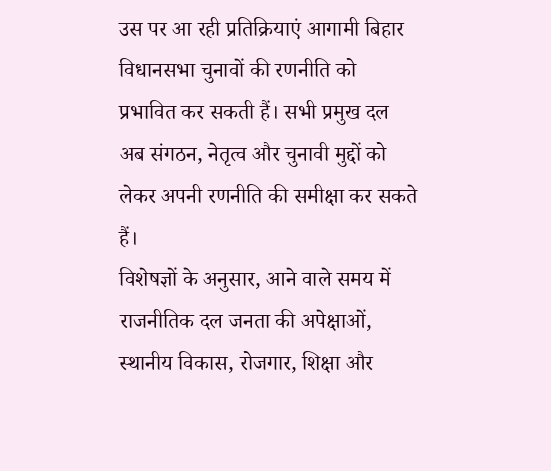उस पर आ रही प्रतिक्रियाएं आगामी बिहार विधानसभा चुनावों की रणनीति को प्रभावित कर सकती हैं। सभी प्रमुख दल अब संगठन, नेतृत्व और चुनावी मुद्दों को लेकर अपनी रणनीति की समीक्षा कर सकते हैं।
विशेषज्ञों के अनुसार, आने वाले समय में राजनीतिक दल जनता की अपेक्षाओं, स्थानीय विकास, रोजगार, शिक्षा और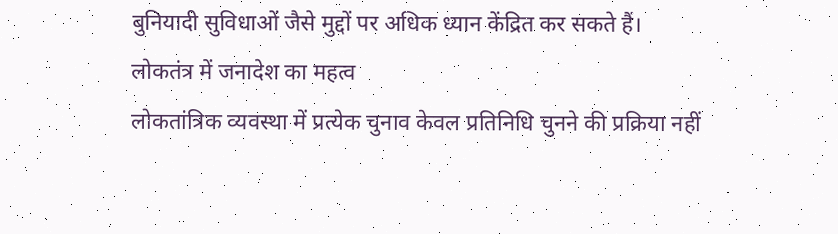बुनियादी सुविधाओं जैसे मुद्दों पर अधिक ध्यान केंद्रित कर सकते हैं।
लोकतंत्र में जनादेश का महत्व
लोकतांत्रिक व्यवस्था में प्रत्येक चुनाव केवल प्रतिनिधि चुनने की प्रक्रिया नहीं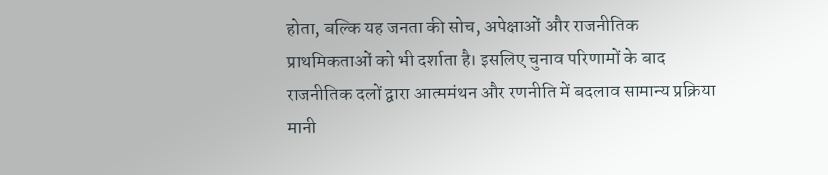होता, बल्कि यह जनता की सोच, अपेक्षाओं और राजनीतिक प्राथमिकताओं को भी दर्शाता है। इसलिए चुनाव परिणामों के बाद राजनीतिक दलों द्वारा आत्ममंथन और रणनीति में बदलाव सामान्य प्रक्रिया मानी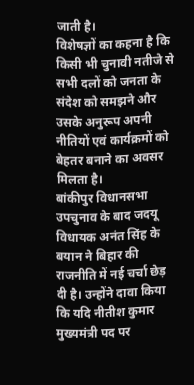जाती है।
विशेषज्ञों का कहना है कि किसी भी चुनावी नतीजे से सभी दलों को जनता के संदेश को समझने और उसके अनुरूप अपनी नीतियों एवं कार्यक्रमों को बेहतर बनाने का अवसर मिलता है।
बांकीपुर विधानसभा उपचुनाव के बाद जदयू विधायक अनंत सिंह के बयान ने बिहार की राजनीति में नई चर्चा छेड़ दी है। उन्होंने दावा किया कि यदि नीतीश कुमार मुख्यमंत्री पद पर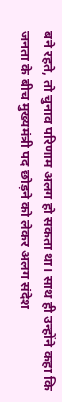बने रहते, तो चुनाव परिणाम अलग हो सकता था। साथ ही उन्होंने कहा कि जनता के बीच मुख्यमंत्री पद छोड़ने को लेकर अलग संदेश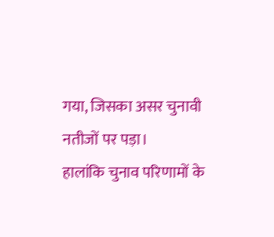गया, जिसका असर चुनावी नतीजों पर पड़ा।
हालांकि चुनाव परिणामों के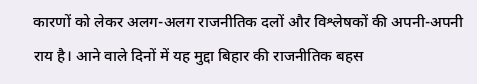कारणों को लेकर अलग-अलग राजनीतिक दलों और विश्लेषकों की अपनी-अपनी राय है। आने वाले दिनों में यह मुद्दा बिहार की राजनीतिक बहस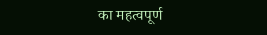का महत्वपूर्ण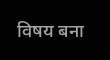विषय बना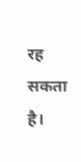रह सकता है।